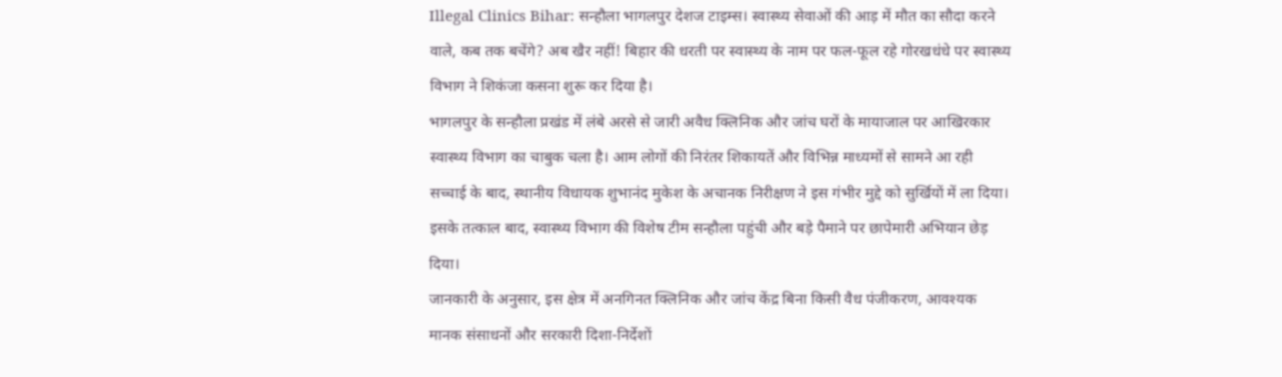Illegal Clinics Bihar: सन्हौला भागलपुर देशज टाइम्स। स्वास्थ्य सेवाओं की आड़ में मौत का सौदा करने वाले, कब तक बचेंगे? अब खैर नहीं! बिहार की धरती पर स्वास्थ्य के नाम पर फल-फूल रहे गोरखधंधे पर स्वास्थ्य विभाग ने शिकंजा कसना शुरू कर दिया है।
भागलपुर के सन्हौला प्रखंड में लंबे अरसे से जारी अवैध क्लिनिक और जांच घरों के मायाजाल पर आखिरकार स्वास्थ्य विभाग का चाबुक चला है। आम लोगों की निरंतर शिकायतें और विभिन्न माध्यमों से सामने आ रही सच्चाई के बाद, स्थानीय विधायक शुभानंद मुकेश के अचानक निरीक्षण ने इस गंभीर मुद्दे को सुर्खियों में ला दिया। इसके तत्काल बाद, स्वास्थ्य विभाग की विशेष टीम सन्हौला पहुंची और बड़े पैमाने पर छापेमारी अभियान छेड़ दिया।
जानकारी के अनुसार, इस क्षेत्र में अनगिनत क्लिनिक और जांच केंद्र बिना किसी वैध पंजीकरण, आवश्यक मानक संसाधनों और सरकारी दिशा-निर्देशों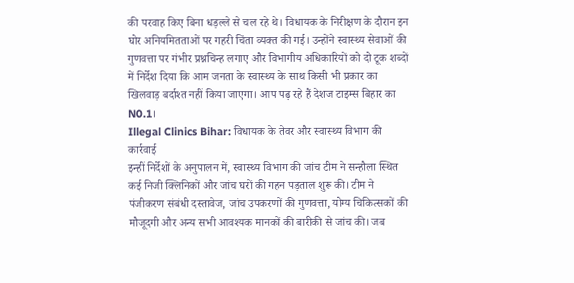की परवाह किए बिना धड़ल्ले से चल रहे थे। विधायक के निरीक्षण के दौरान इन घोर अनियमितताओं पर गहरी चिंता व्यक्त की गई। उन्होंने स्वास्थ्य सेवाओं की गुणवत्ता पर गंभीर प्रश्नचिन्ह लगाए और विभागीय अधिकारियों को दो टूक शब्दों में निर्देश दिया कि आम जनता के स्वास्थ्य के साथ किसी भी प्रकार का खिलवाड़ बर्दाश्त नहीं किया जाएगा। आप पढ़ रहे हैं देशज टाइम्स बिहार का N0.1।
Illegal Clinics Bihar: विधायक के तेवर और स्वास्थ्य विभाग की कार्रवाई
इन्हीं निर्देशों के अनुपालन में, स्वास्थ्य विभाग की जांच टीम ने सन्हौला स्थित कई निजी क्लिनिकों और जांच घरों की गहन पड़ताल शुरू की। टीम ने पंजीकरण संबंधी दस्तावेज, जांच उपकरणों की गुणवत्ता, योग्य चिकित्सकों की मौजूदगी और अन्य सभी आवश्यक मानकों की बारीकी से जांच की। जब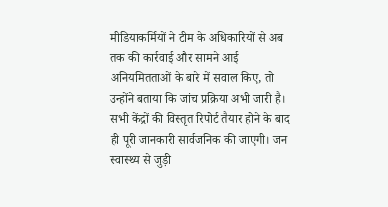मीडियाकर्मियों ने टीम के अधिकारियों से अब तक की कार्रवाई और सामने आई अनियमितताओं के बारे में सवाल किए, तो उन्होंने बताया कि जांच प्रक्रिया अभी जारी है। सभी केंद्रों की विस्तृत रिपोर्ट तैयार होने के बाद ही पूरी जानकारी सार्वजनिक की जाएगी। जन स्वास्थ्य से जुड़ी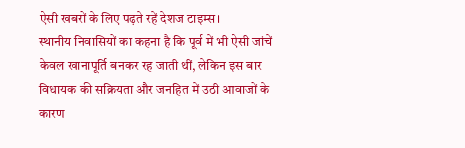ऐसी खबरों के लिए पढ़ते रहें देशज टाइम्स।
स्थानीय निवासियों का कहना है कि पूर्व में भी ऐसी जांचें केवल खानापूर्ति बनकर रह जाती थीं, लेकिन इस बार विधायक की सक्रियता और जनहित में उठी आवाजों के कारण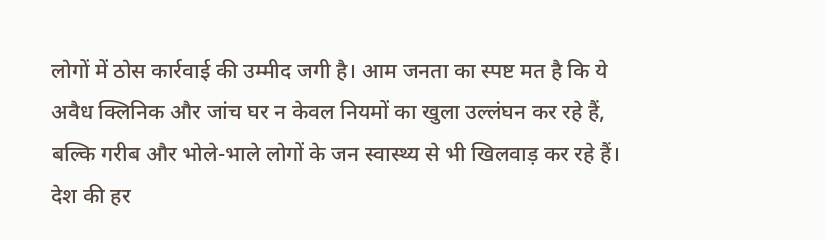लोगों में ठोस कार्रवाई की उम्मीद जगी है। आम जनता का स्पष्ट मत है कि ये अवैध क्लिनिक और जांच घर न केवल नियमों का खुला उल्लंघन कर रहे हैं, बल्कि गरीब और भोले-भाले लोगों के जन स्वास्थ्य से भी खिलवाड़ कर रहे हैं। देश की हर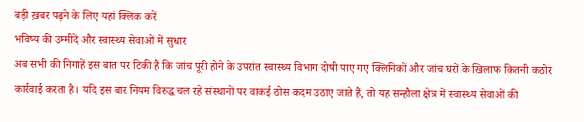बड़ी ख़बर पढ़ने के लिए यहां क्लिक करें
भविष्य की उम्मीदें और स्वास्थ्य सेवाओं में सुधार
अब सभी की निगाहें इस बात पर टिकी हैं कि जांच पूरी होने के उपरांत स्वास्थ्य विभाग दोषी पाए गए क्लिनिकों और जांच घरों के खिलाफ कितनी कठोर कार्रवाई करता है। यदि इस बार नियम विरुद्ध चल रहे संस्थानों पर वाकई ठोस कदम उठाए जाते हैं, तो यह सन्हौला क्षेत्र में स्वास्थ्य सेवाओं की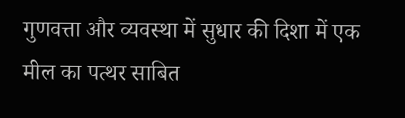गुणवत्ता और व्यवस्था में सुधार की दिशा में एक मील का पत्थर साबित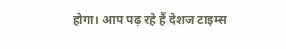होगा। आप पढ़ रहे हैं देशज टाइम्स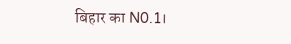बिहार का N0.1।